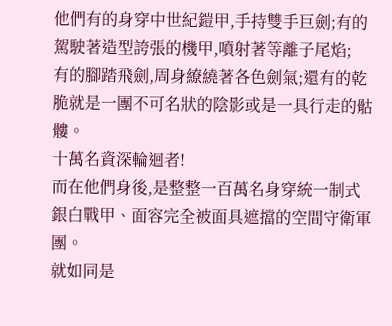他們有的身穿中世紀鎧甲,手持雙手巨劍;有的駕駛著造型誇張的機甲,噴射著等離子尾焰;
有的腳踏飛劍,周身繚繞著各色劍氣;還有的乾脆就是一團不可名狀的陰影或是一具行走的骷髏。
十萬名資深輪迴者!
而在他們身後,是整整一百萬名身穿統一制式銀白戰甲、面容完全被面具遮擋的空間守衛軍團。
就如同是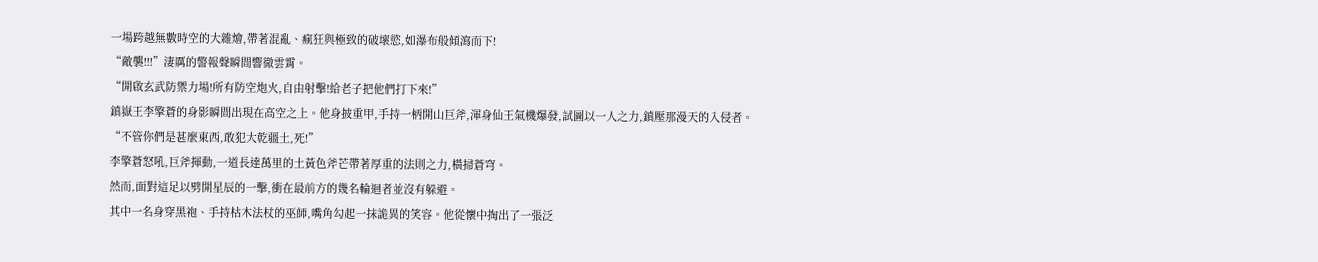一場跨越無數時空的大雜燴,帶著混亂、瘋狂與極致的破壞慾,如瀑布般傾瀉而下!
“敵襲!!!”淒厲的警報聲瞬間響徹雲霄。
“開啟玄武防禦力場!所有防空炮火,自由射擊!給老子把他們打下來!”
鎮嶽王李擎蒼的身影瞬間出現在高空之上。他身披重甲,手持一柄開山巨斧,渾身仙王氣機爆發,試圖以一人之力,鎮壓那漫天的入侵者。
“不管你們是甚麼東西,敢犯大乾疆土,死!”
李擎蒼怒吼,巨斧揮動,一道長達萬里的土黃色斧芒帶著厚重的法則之力,橫掃蒼穹。
然而,面對這足以劈開星辰的一擊,衝在最前方的幾名輪迴者並沒有躲避。
其中一名身穿黑袍、手持枯木法杖的巫師,嘴角勾起一抹詭異的笑容。他從懷中掏出了一張泛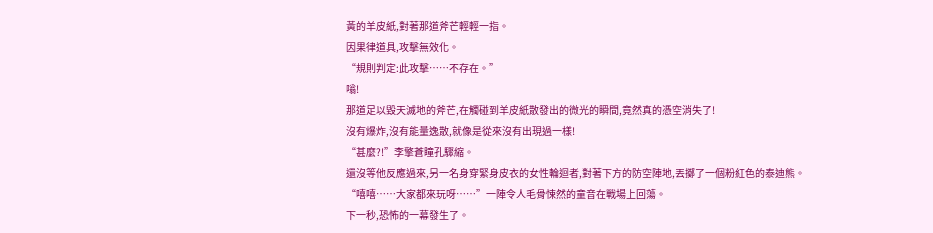黃的羊皮紙,對著那道斧芒輕輕一指。
因果律道具,攻擊無效化。
“規則判定:此攻擊……不存在。”
嗡!
那道足以毀天滅地的斧芒,在觸碰到羊皮紙散發出的微光的瞬間,竟然真的憑空消失了!
沒有爆炸,沒有能量逸散,就像是從來沒有出現過一樣!
“甚麼?!”李擎蒼瞳孔驟縮。
還沒等他反應過來,另一名身穿緊身皮衣的女性輪迴者,對著下方的防空陣地,丟擲了一個粉紅色的泰迪熊。
“嘻嘻……大家都來玩呀……”一陣令人毛骨悚然的童音在戰場上回蕩。
下一秒,恐怖的一幕發生了。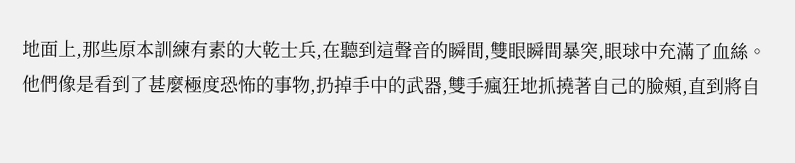地面上,那些原本訓練有素的大乾士兵,在聽到這聲音的瞬間,雙眼瞬間暴突,眼球中充滿了血絲。
他們像是看到了甚麼極度恐怖的事物,扔掉手中的武器,雙手瘋狂地抓撓著自己的臉頰,直到將自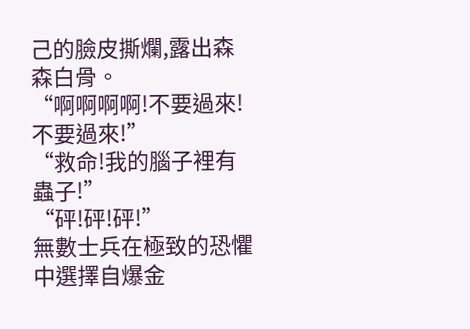己的臉皮撕爛,露出森森白骨。
“啊啊啊啊!不要過來!不要過來!”
“救命!我的腦子裡有蟲子!”
“砰!砰!砰!”
無數士兵在極致的恐懼中選擇自爆金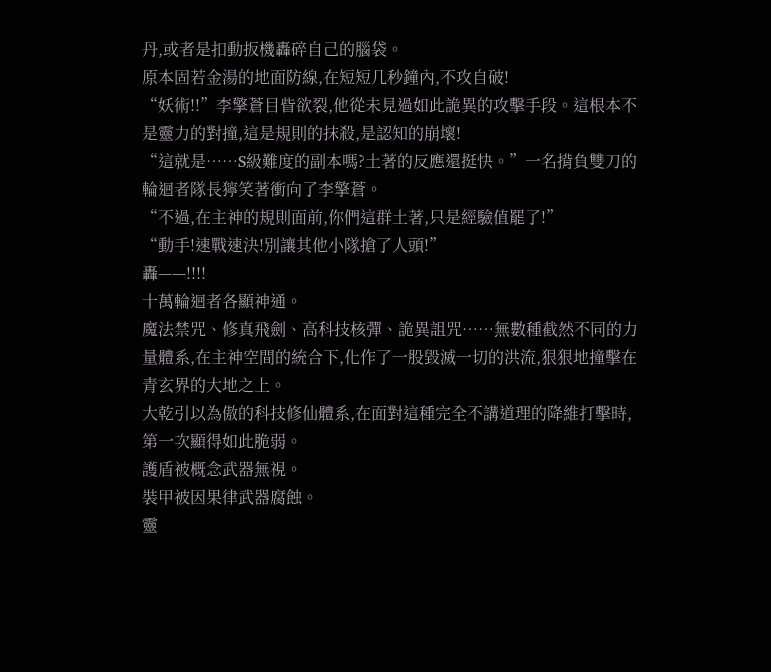丹,或者是扣動扳機轟碎自己的腦袋。
原本固若金湯的地面防線,在短短几秒鐘內,不攻自破!
“妖術!!”李擎蒼目眥欲裂,他從未見過如此詭異的攻擊手段。這根本不是靈力的對撞,這是規則的抹殺,是認知的崩壞!
“這就是……S級難度的副本嗎?土著的反應還挺快。”一名揹負雙刀的輪迴者隊長獰笑著衝向了李擎蒼。
“不過,在主神的規則面前,你們這群土著,只是經驗值罷了!”
“動手!速戰速決!別讓其他小隊搶了人頭!”
轟——!!!!
十萬輪迴者各顯神通。
魔法禁咒、修真飛劍、高科技核彈、詭異詛咒……無數種截然不同的力量體系,在主神空間的統合下,化作了一股毀滅一切的洪流,狠狠地撞擊在青玄界的大地之上。
大乾引以為傲的科技修仙體系,在面對這種完全不講道理的降維打擊時,第一次顯得如此脆弱。
護盾被概念武器無視。
裝甲被因果律武器腐蝕。
靈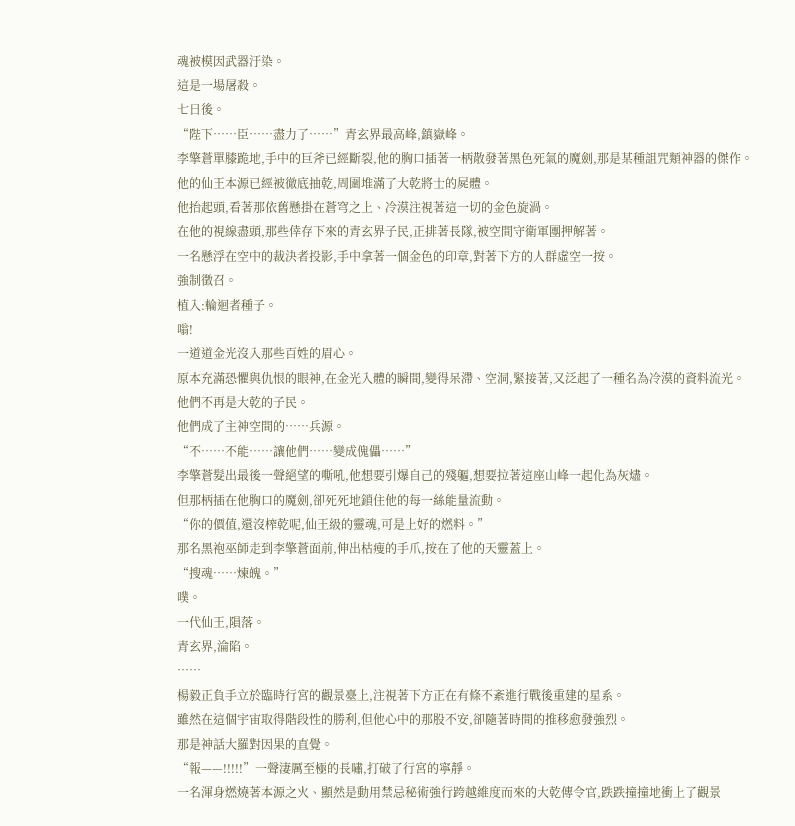魂被模因武器汙染。
這是一場屠殺。
七日後。
“陛下……臣……盡力了……”青玄界最高峰,鎮嶽峰。
李擎蒼單膝跪地,手中的巨斧已經斷裂,他的胸口插著一柄散發著黑色死氣的魔劍,那是某種詛咒類神器的傑作。
他的仙王本源已經被徹底抽乾,周圍堆滿了大乾將士的屍體。
他抬起頭,看著那依舊懸掛在蒼穹之上、冷漠注視著這一切的金色旋渦。
在他的視線盡頭,那些倖存下來的青玄界子民,正排著長隊,被空間守衛軍團押解著。
一名懸浮在空中的裁決者投影,手中拿著一個金色的印章,對著下方的人群虛空一按。
強制徵召。
植入:輪迴者種子。
嗡!
一道道金光沒入那些百姓的眉心。
原本充滿恐懼與仇恨的眼神,在金光入體的瞬間,變得呆滯、空洞,緊接著,又泛起了一種名為冷漠的資料流光。
他們不再是大乾的子民。
他們成了主神空間的……兵源。
“不……不能……讓他們……變成傀儡……”
李擎蒼髮出最後一聲絕望的嘶吼,他想要引爆自己的殘軀,想要拉著這座山峰一起化為灰燼。
但那柄插在他胸口的魔劍,卻死死地鎖住他的每一絲能量流動。
“你的價值,還沒榨乾呢,仙王級的靈魂,可是上好的燃料。”
那名黑袍巫師走到李擎蒼面前,伸出枯瘦的手爪,按在了他的天靈蓋上。
“搜魂……煉魄。”
噗。
一代仙王,隕落。
青玄界,淪陷。
……
楊毅正負手立於臨時行宮的觀景臺上,注視著下方正在有條不紊進行戰後重建的星系。
雖然在這個宇宙取得階段性的勝利,但他心中的那股不安,卻隨著時間的推移愈發強烈。
那是神話大羅對因果的直覺。
“報——!!!!!”一聲淒厲至極的長嘯,打破了行宮的寧靜。
一名渾身燃燒著本源之火、顯然是動用禁忌秘術強行跨越維度而來的大乾傳令官,跌跌撞撞地衝上了觀景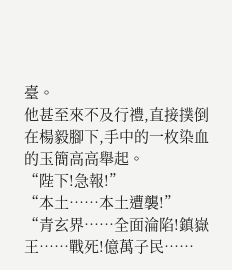臺。
他甚至來不及行禮,直接撲倒在楊毅腳下,手中的一枚染血的玉簡高高舉起。
“陛下!急報!”
“本土……本土遭襲!”
“青玄界……全面淪陷!鎮嶽王……戰死!億萬子民……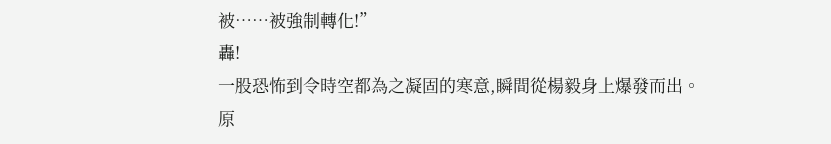被……被強制轉化!”
轟!
一股恐怖到令時空都為之凝固的寒意,瞬間從楊毅身上爆發而出。
原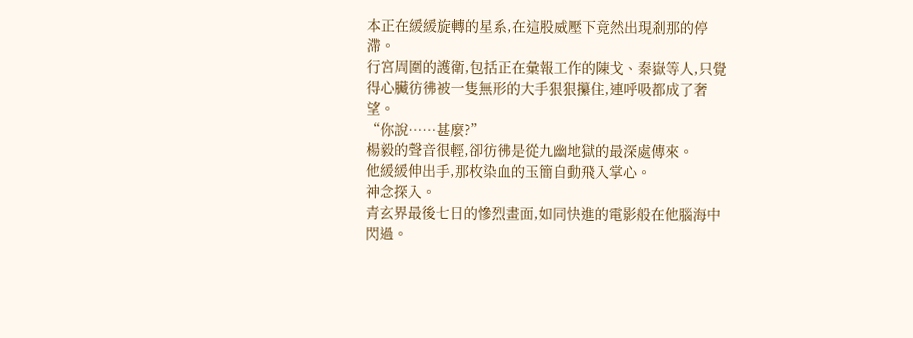本正在緩緩旋轉的星系,在這股威壓下竟然出現剎那的停滯。
行宮周圍的護衛,包括正在彙報工作的陳戈、秦嶽等人,只覺得心臟彷彿被一隻無形的大手狠狠攥住,連呼吸都成了奢望。
“你說……甚麼?”
楊毅的聲音很輕,卻彷彿是從九幽地獄的最深處傳來。
他緩緩伸出手,那枚染血的玉簡自動飛入掌心。
神念探入。
青玄界最後七日的慘烈畫面,如同快進的電影般在他腦海中閃過。